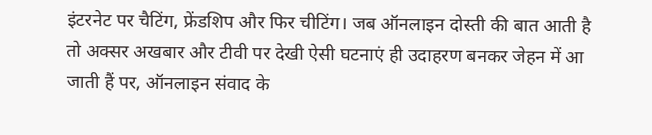इंटरनेट पर चैटिंग, फ्रेंडशिप और फिर चीटिंग। जब ऑनलाइन दोस्ती की बात आती है तो अक्सर अखबार और टीवी पर देखी ऐसी घटनाएं ही उदाहरण बनकर जेहन में आ जाती हैं पर, ऑनलाइन संवाद के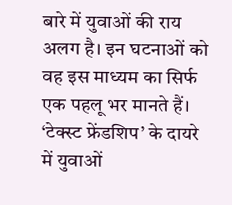बारे में युवाओं की राय अलग है। इन घटनाओं को वह इस माध्यम का सिर्फ एक पहलू भर मानते हैं। ‘टेक्स्ट फ्रेंडशिप’ के दायरे में युवाओं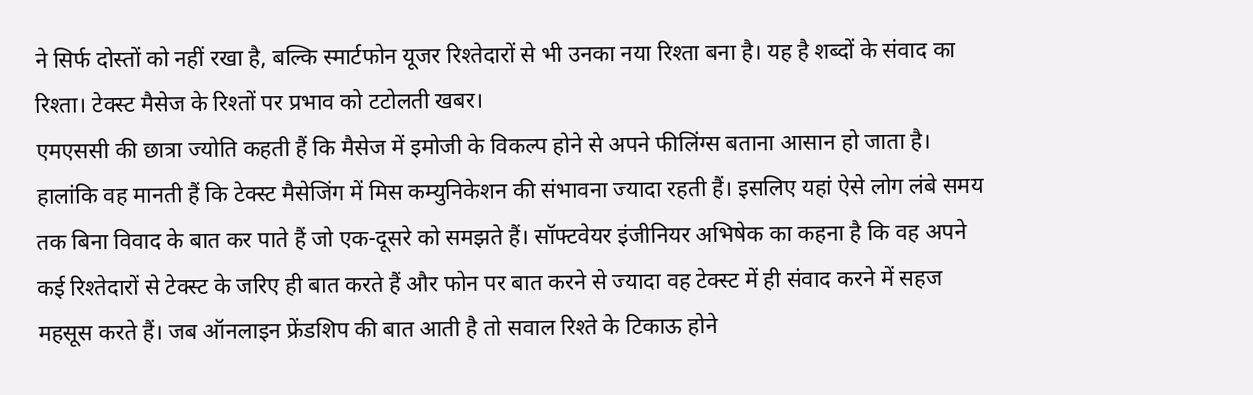ने सिर्फ दोस्तों को नहीं रखा है, बल्कि स्मार्टफोन यूजर रिश्तेदारों से भी उनका नया रिश्ता बना है। यह है शब्दों के संवाद का रिश्ता। टेक्स्ट मैसेज के रिश्तों पर प्रभाव को टटोलती खबर।
एमएससी की छात्रा ज्योति कहती हैं कि मैसेज में इमोजी के विकल्प होने से अपने फीलिंग्स बताना आसान हो जाता है। हालांकि वह मानती हैं कि टेक्स्ट मैसेजिंग में मिस कम्युनिकेशन की संभावना ज्यादा रहती हैं। इसलिए यहां ऐसे लोग लंबे समय तक बिना विवाद के बात कर पाते हैं जो एक-दूसरे को समझते हैं। सॉफ्टवेयर इंजीनियर अभिषेक का कहना है कि वह अपने कई रिश्तेदारों से टेक्स्ट के जरिए ही बात करते हैं और फोन पर बात करने से ज्यादा वह टेक्स्ट में ही संवाद करने में सहज महसूस करते हैं। जब ऑनलाइन फ्रेंडशिप की बात आती है तो सवाल रिश्ते के टिकाऊ होने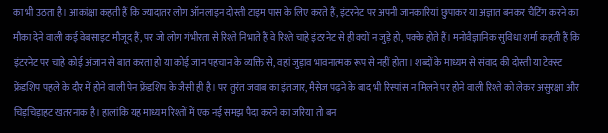का भी उठता है। आकांक्षा कहती हैं कि ज्यादातर लोग ऑनलाइन दोस्ती टाइम पास के लिए करते हैं, इंटरनेट पर अपनी जानकारियां छुपाकर या अज्ञात बनकर चैटिंग करने का मौका देने वाली कई वेबसाइट मौजूद हैं, पर जो लोग गंभीरता से रिश्ते निभाते हैं वे रिश्ते चाहे इंटरनेट से ही क्यों न जुड़े हो, पक्के होते हैं। मनोवैज्ञानिक सुविधा शर्मा कहती हैं कि इंटरनेट पर चाहे कोई अंजान से बात करता हो या कोई जान पहचान के व्यक्ति से, वहां जुड़ाव भावनात्मक रूप से नहीं होता। शब्दों के माध्यम से संवाद की दोस्ती या टेक्स्ट फ्रेंडशिप पहले के दौर में होने वाली पेन फ्रेंडशिप के जैसी ही है। पर तुरंत जवाब का इंतजार, मैसेज पढ़ने के बाद भी रिस्पांस न मिलने पर होने वाली रिश्ते को लेकर असुरक्षा और चिड़चिड़ाहट खतरनाक है। हालांकि यह माध्यम रिश्तों में एक नई समझ पैदा करने का जरिया तो बन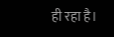ही रहा है।